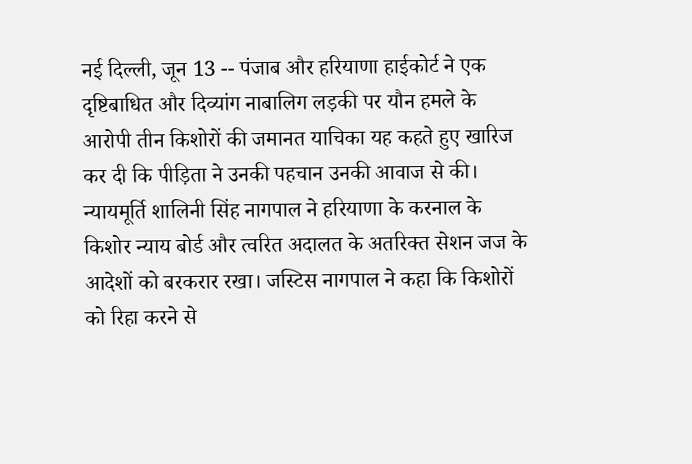नई दिल्ली, जून 13 -- पंजाब और हरियाणा हाईकोर्ट ने एक दृष्टिबाधित और दिव्यांग नाबालिग लड़की पर यौन हमले के आरोपी तीन किशोरों की जमानत याचिका यह कहते हुए खारिज कर दी कि पीड़िता ने उनकी पहचान उनकी आवाज से की। न्यायमूर्ति शालिनी सिंह नागपाल ने हरियाणा के करनाल के किशोर न्याय बोर्ड और त्वरित अदालत के अतरिक्त सेशन जज के आदेशों को बरकरार रखा। जस्टिस नागपाल ने कहा कि किशोरों को रिहा करने से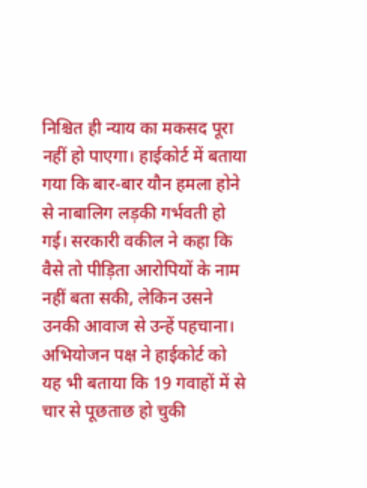निश्चित ही न्याय का मकसद पूरा नहीं हो पाएगा। हाईकोर्ट में बताया गया कि बार-बार यौन हमला होने से नाबालिग लड़की गर्भवती हो गई। सरकारी वकील ने कहा कि वैसे तो पीड़िता आरोपियों के नाम नहीं बता सकी, लेकिन उसने उनकी आवाज से उन्हें पहचाना। अभियोजन पक्ष ने हाईकोर्ट को यह भी बताया कि 19 गवाहों में से चार से पूछताछ हो चुकी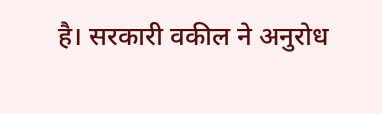है। सरकारी वकील ने अनुरोध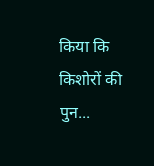किया कि किशोरों की पुन...